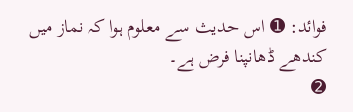فوائد: ➊ اس حدیث سے معلوم ہوا کہ نماز میں کندھے ڈھانپنا فرض ہے۔
➋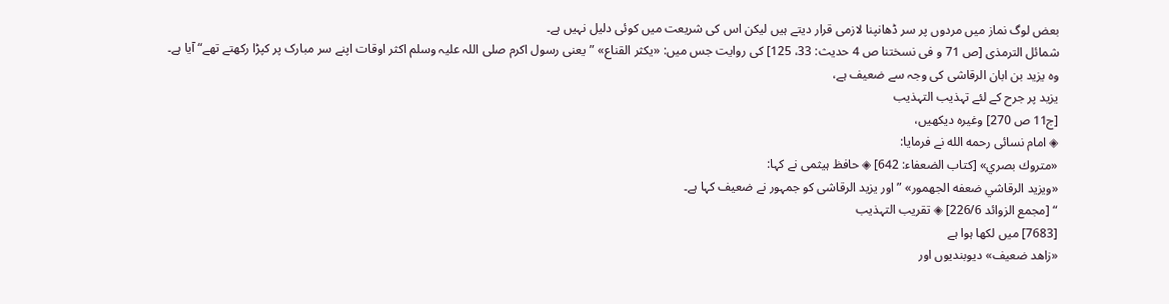بعض لوگ نماز میں مردوں پر سر ڈھانپنا لازمی قرار دیتے ہیں لیکن اس کی شریعت میں کوئی دلیل نہیں ہے۔
شمائل الترمذی [ص 71 و فى نسختنا ص 4 حديث: 33، 125] کی روایت جس میں: «يكثر القناع» ”یعنی رسول اکرم صلی اللہ علیہ وسلم اکثر اوقات اپنے سر مبارک پر کپڑا رکھتے تھے“ آیا ہے۔
وہ یزید بن ابان الرقاشی کی وجہ سے ضعیف ہے،
یزید پر جرح کے لئے تہذیب التہذیب
[ج11 ص 270] وغیرہ دیکھیں،
◈ امام نسائی رحمه الله نے فرمایا:
«متروك بصري» [كتاب الضعفاء: 642] ◈ حافظ ہیثمی نے کہا:
«ويزيد الرقاشي ضعفه الجهمور» ”اور یزید الرقاشی کو جمہور نے ضعیف کہا ہے۔
“ [مجمع الزوائد 226/6] ◈ تقریب التہذیب
[7683] میں لکھا ہوا ہے
«زاهد ضعيف» دیوبندیوں اور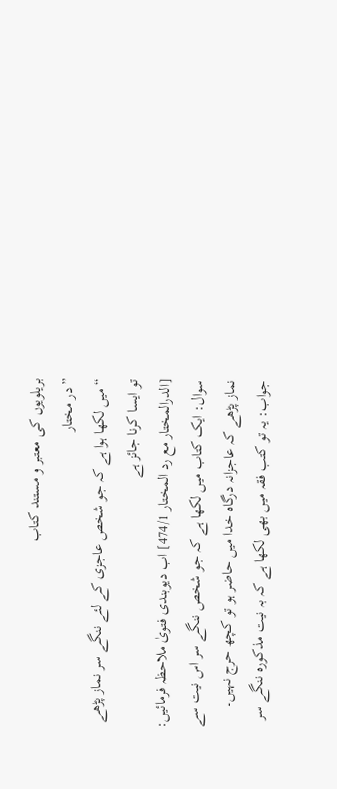بریلویوں کی معتبر و مستند کتاب
”در مختار
“ میں لکھا ہوا ہے کہ جو شخص عاجزی کے لئے ننگے سر نماز پڑھے تو ایسا کرنا جائز ہے
[الدرالمختار مع رد المختار 474/1] اب دیوبندی فتویٰ ملاحظہ فرمائیں: سوال: ایک کتاب میں لکھا ہے کہ جو شخص ننگے سر اس نیت سے نماز پڑھے کہ عاجزانہ درگاہ خدا میں حاضر ہو تو کچھ حرج نہیں۔
جواب: یہ تو کتب فقہ میں بھی لکھا ہے کہ بہ نیت مذکورہ ننگے سر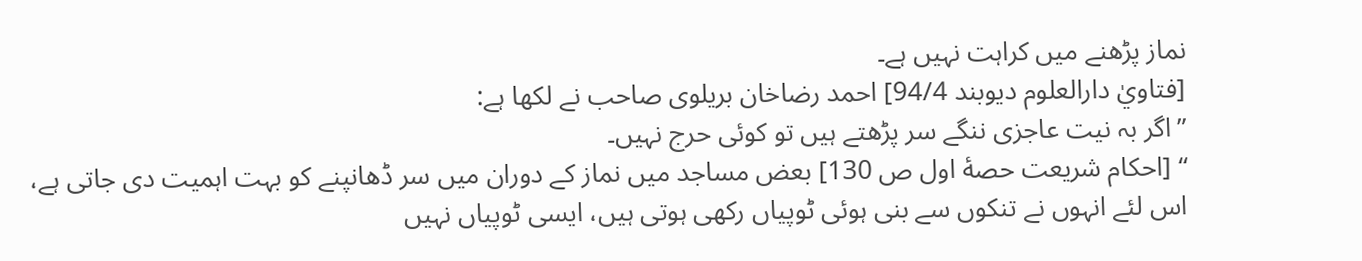نماز پڑھنے میں کراہت نہیں ہے۔
[فتاويٰ دارالعلوم ديوبند 94/4] احمد رضاخان بریلوی صاحب نے لکھا ہے:
”اگر بہ نیت عاجزی ننگے سر پڑھتے ہیں تو کوئی حرج نہیں۔
“ [احكام شريعت حصهٔ اول ص 130] بعض مساجد میں نماز کے دوران میں سر ڈھانپنے کو بہت اہمیت دی جاتی ہے، اس لئے انہوں نے تنکوں سے بنی ہوئی ٹوپیاں رکھی ہوتی ہیں، ایسی ٹوپیاں نہیں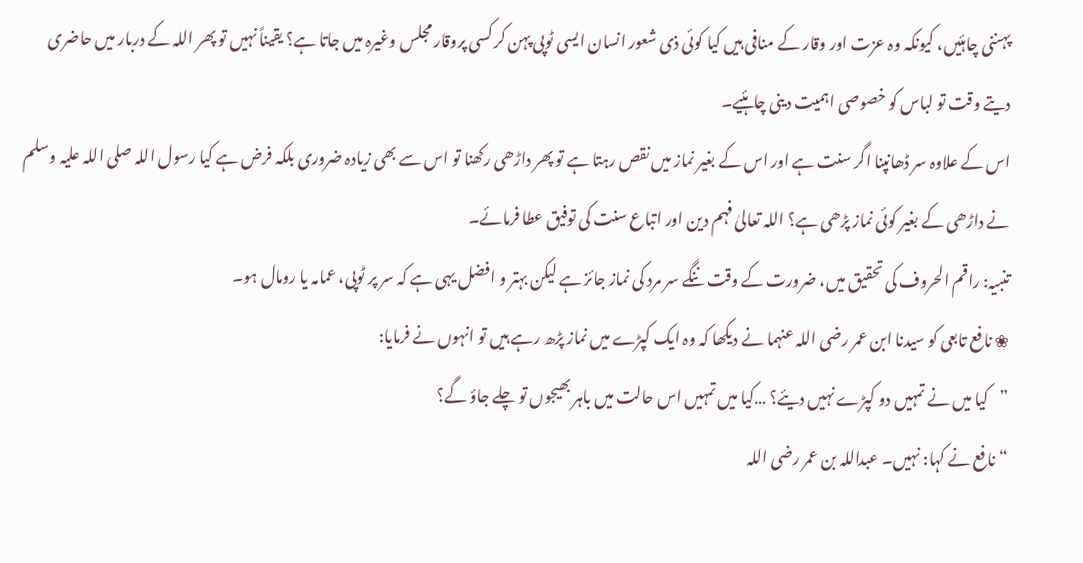پہننی چاہئیں، کیونکہ وہ عزت اور وقار کے منافی ہیں کیا کوئی ذی شعور انسان ایسی ٹوپی پہن کر کسی پروقار مجلس وغیرہ میں جاتا ہے؟ یقیناً نہیں تو پھر اللہ کے دربار میں حاضری دیتے وقت تو لباس کو خصوصی اہمیت دینی چاہئیے۔
اس کے علاوہ سر ڈھانپنا اگر سنت ہے اور اس کے بغیر نماز میں نقص رہتا ہے تو پھر داڑھی رکھنا تو اس سے بھی زیادہ ضروری بلکہ فرض ہے کیا رسول اللہ صلی اللہ علیہ وسلم نے داڑھی کے بغیر کوئی نماز پڑھی ہے؟ اللہ تعالیٰ فہم دین اور اتباع سنت کی توفیق عطا فرمائے۔
تنبیہ: راقم الحروف کی تحقیق میں، ضرورت کے وقت ننگے سر مرد کی نماز جائز ہے لیکن بہتر و افضل یہی ہے کہ سر پر ٹوپی، عمامہ یا رومال ہو۔
❀ نافع تابعی کو سیدنا ابن عمر رضی اللہ عنہما نے دیکھا کہ وہ ایک کپڑے میں نماز پڑھ رہے ہیں تو انہوں نے فرمایا:
”کیا میں نے تمہیں دو کپڑے نہیں دیئے؟ …کیا میں تمہیں اس حالت میں باہر بھیجوں تو چلے جاؤ گے؟
“ نافع نے کہا: نہیں۔ عبداللہ بن عمر رضی اللہ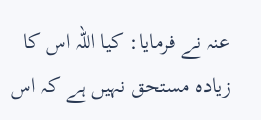عنہ نے فرمایا: کیا اللہ اس کا زیادہ مستحق نہیں ہے کہ اس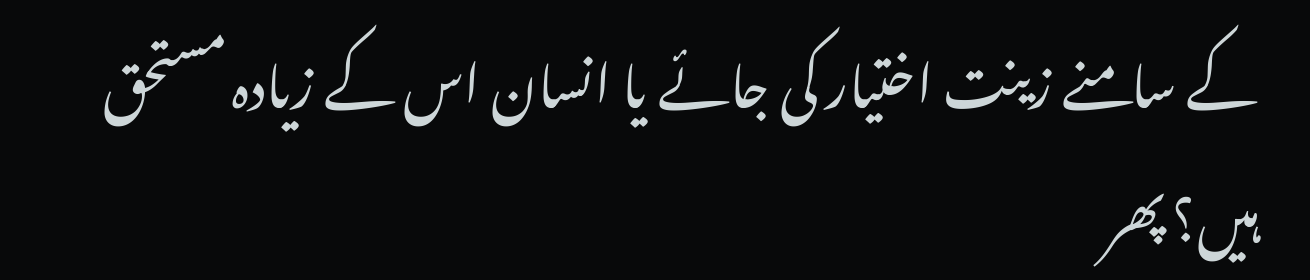کے سامنے زینت اختیار کی جائے یا انسان اس کے زیادہ مستحق ہیں؟ پھر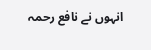انہوں نے نافع رحمہ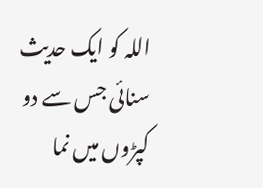اللہ کو ایک حدیث سنائی جس سے دو کپڑوں میں نما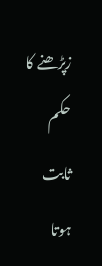زپڑھنے کا حکم ثابت ہوتا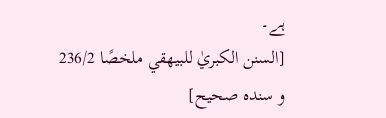ہے۔
[السنن الكبريٰ للبيهقي ملخصًا 236/2 و سنده صحيح]